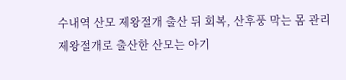수내역 산모 제왕절개 출산 뒤 회복, 산후풍 막는 몸 관리
제왕절개로 출산한 산모는 아기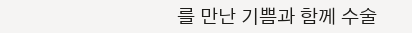를 만난 기쁨과 함께 수술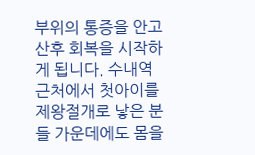부위의 통증을 안고 산후 회복을 시작하게 됩니다. 수내역 근처에서 첫아이를 제왕절개로 낳은 분들 가운데에도 몸을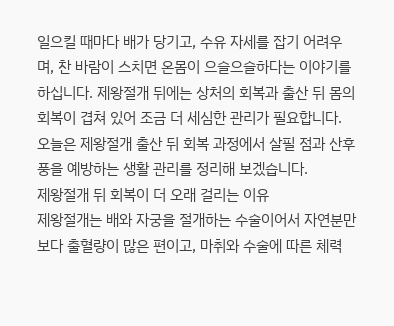일으킬 때마다 배가 당기고, 수유 자세를 잡기 어려우며, 찬 바람이 스치면 온몸이 으슬으슬하다는 이야기를 하십니다. 제왕절개 뒤에는 상처의 회복과 출산 뒤 몸의 회복이 겹쳐 있어 조금 더 세심한 관리가 필요합니다. 오늘은 제왕절개 출산 뒤 회복 과정에서 살필 점과 산후풍을 예방하는 생활 관리를 정리해 보겠습니다.
제왕절개 뒤 회복이 더 오래 걸리는 이유
제왕절개는 배와 자궁을 절개하는 수술이어서 자연분만보다 출혈량이 많은 편이고, 마취와 수술에 따른 체력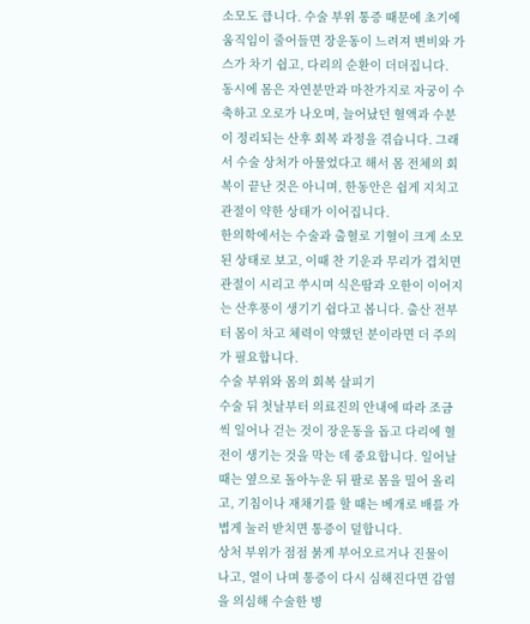소모도 큽니다. 수술 부위 통증 때문에 초기에 움직임이 줄어들면 장운동이 느려져 변비와 가스가 차기 쉽고, 다리의 순환이 더뎌집니다.
동시에 몸은 자연분만과 마찬가지로 자궁이 수축하고 오로가 나오며, 늘어났던 혈액과 수분이 정리되는 산후 회복 과정을 겪습니다. 그래서 수술 상처가 아물었다고 해서 몸 전체의 회복이 끝난 것은 아니며, 한동안은 쉽게 지치고 관절이 약한 상태가 이어집니다.
한의학에서는 수술과 출혈로 기혈이 크게 소모된 상태로 보고, 이때 찬 기운과 무리가 겹치면 관절이 시리고 쑤시며 식은땀과 오한이 이어지는 산후풍이 생기기 쉽다고 봅니다. 출산 전부터 몸이 차고 체력이 약했던 분이라면 더 주의가 필요합니다.
수술 부위와 몸의 회복 살피기
수술 뒤 첫날부터 의료진의 안내에 따라 조금씩 일어나 걷는 것이 장운동을 돕고 다리에 혈전이 생기는 것을 막는 데 중요합니다. 일어날 때는 옆으로 돌아누운 뒤 팔로 몸을 밀어 올리고, 기침이나 재채기를 할 때는 베개로 배를 가볍게 눌러 받치면 통증이 덜합니다.
상처 부위가 점점 붉게 부어오르거나 진물이 나고, 열이 나며 통증이 다시 심해진다면 감염을 의심해 수술한 병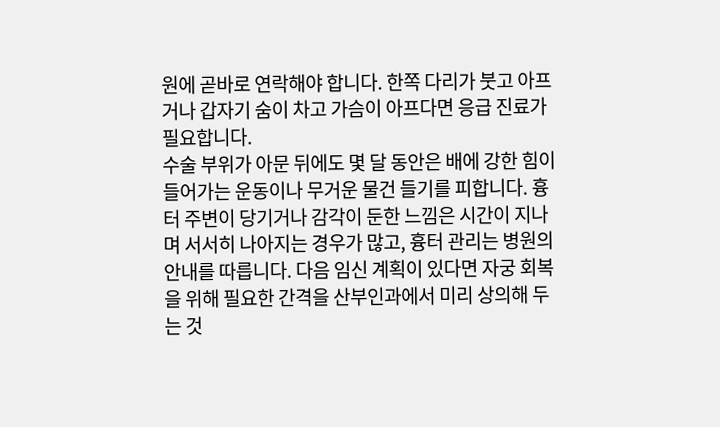원에 곧바로 연락해야 합니다. 한쪽 다리가 붓고 아프거나 갑자기 숨이 차고 가슴이 아프다면 응급 진료가 필요합니다.
수술 부위가 아문 뒤에도 몇 달 동안은 배에 강한 힘이 들어가는 운동이나 무거운 물건 들기를 피합니다. 흉터 주변이 당기거나 감각이 둔한 느낌은 시간이 지나며 서서히 나아지는 경우가 많고, 흉터 관리는 병원의 안내를 따릅니다. 다음 임신 계획이 있다면 자궁 회복을 위해 필요한 간격을 산부인과에서 미리 상의해 두는 것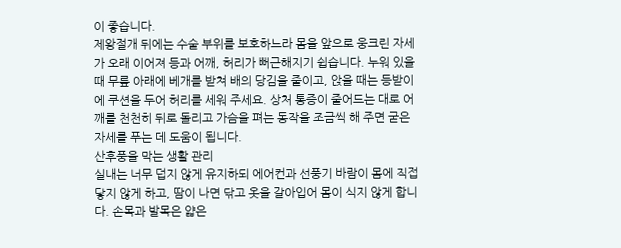이 좋습니다.
제왕절개 뒤에는 수술 부위를 보호하느라 몸을 앞으로 웅크린 자세가 오래 이어져 등과 어깨, 허리가 뻐근해지기 쉽습니다. 누워 있을 때 무릎 아래에 베개를 받쳐 배의 당김을 줄이고, 앉을 때는 등받이에 쿠션을 두어 허리를 세워 주세요. 상처 통증이 줄어드는 대로 어깨를 천천히 뒤로 돌리고 가슴을 펴는 동작을 조금씩 해 주면 굳은 자세를 푸는 데 도움이 됩니다.
산후풍을 막는 생활 관리
실내는 너무 덥지 않게 유지하되 에어컨과 선풍기 바람이 몸에 직접 닿지 않게 하고, 땀이 나면 닦고 옷을 갈아입어 몸이 식지 않게 합니다. 손목과 발목은 얇은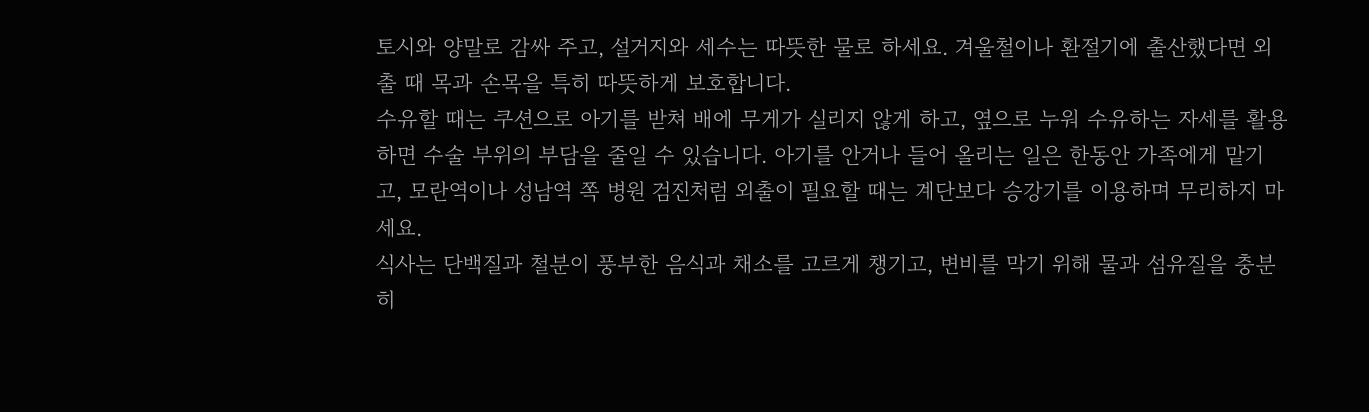토시와 양말로 감싸 주고, 설거지와 세수는 따뜻한 물로 하세요. 겨울철이나 환절기에 출산했다면 외출 때 목과 손목을 특히 따뜻하게 보호합니다.
수유할 때는 쿠션으로 아기를 받쳐 배에 무게가 실리지 않게 하고, 옆으로 누워 수유하는 자세를 활용하면 수술 부위의 부담을 줄일 수 있습니다. 아기를 안거나 들어 올리는 일은 한동안 가족에게 맡기고, 모란역이나 성남역 쪽 병원 검진처럼 외출이 필요할 때는 계단보다 승강기를 이용하며 무리하지 마세요.
식사는 단백질과 철분이 풍부한 음식과 채소를 고르게 챙기고, 변비를 막기 위해 물과 섬유질을 충분히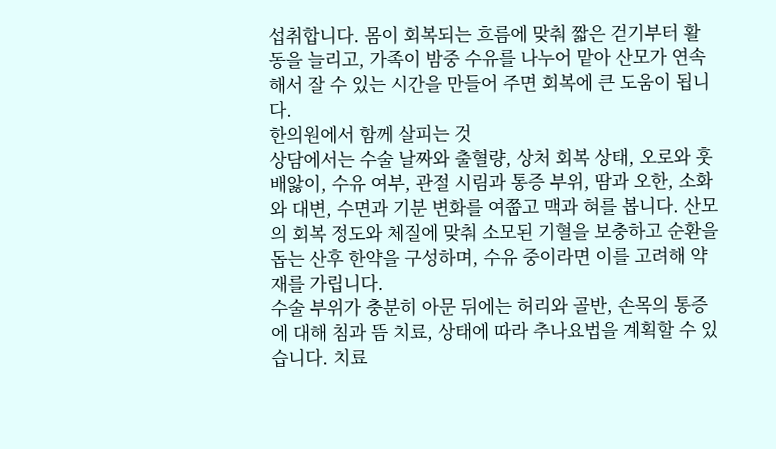섭취합니다. 몸이 회복되는 흐름에 맞춰 짧은 걷기부터 활동을 늘리고, 가족이 밤중 수유를 나누어 맡아 산모가 연속해서 잘 수 있는 시간을 만들어 주면 회복에 큰 도움이 됩니다.
한의원에서 함께 살피는 것
상담에서는 수술 날짜와 출혈량, 상처 회복 상태, 오로와 훗배앓이, 수유 여부, 관절 시림과 통증 부위, 땀과 오한, 소화와 대변, 수면과 기분 변화를 여쭙고 맥과 혀를 봅니다. 산모의 회복 정도와 체질에 맞춰 소모된 기혈을 보충하고 순환을 돕는 산후 한약을 구성하며, 수유 중이라면 이를 고려해 약재를 가립니다.
수술 부위가 충분히 아문 뒤에는 허리와 골반, 손목의 통증에 대해 침과 뜸 치료, 상태에 따라 추나요법을 계획할 수 있습니다. 치료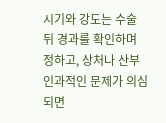시기와 강도는 수술 뒤 경과를 확인하며 정하고, 상처나 산부인과적인 문제가 의심되면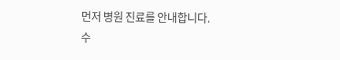먼저 병원 진료를 안내합니다.
수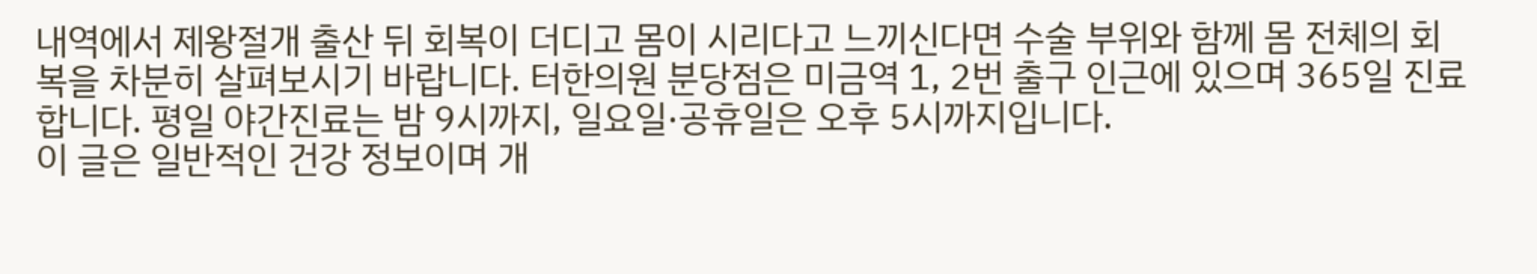내역에서 제왕절개 출산 뒤 회복이 더디고 몸이 시리다고 느끼신다면 수술 부위와 함께 몸 전체의 회복을 차분히 살펴보시기 바랍니다. 터한의원 분당점은 미금역 1, 2번 출구 인근에 있으며 365일 진료합니다. 평일 야간진료는 밤 9시까지, 일요일·공휴일은 오후 5시까지입니다.
이 글은 일반적인 건강 정보이며 개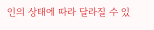인의 상태에 따라 달라질 수 있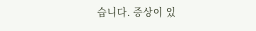습니다. 증상이 있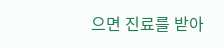으면 진료를 받아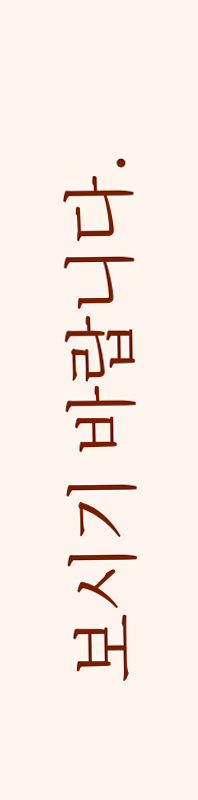보시기 바랍니다.